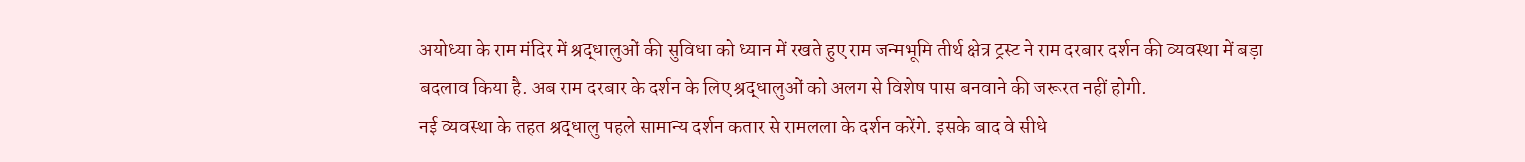अयोध्या के राम मंदिर में श्रद्धालुओं की सुविधा को ध्यान में रखते हुए राम जन्मभूमि तीर्थ क्षेत्र ट्रस्ट ने राम दरबार दर्शन की व्यवस्था में बड़ा बदलाव किया है. अब राम दरबार के दर्शन के लिए श्रद्धालुओं को अलग से विशेष पास बनवाने की जरूरत नहीं होगी.
नई व्यवस्था के तहत श्रद्धालु पहले सामान्य दर्शन कतार से रामलला के दर्शन करेंगे. इसके बाद वे सीधे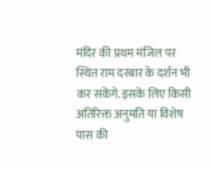मंदिर की प्रथम मंजिल पर स्थित राम दरबार के दर्शन भी कर सकेंगे. इसके लिए किसी अतिरिक्त अनुमति या विशेष पास की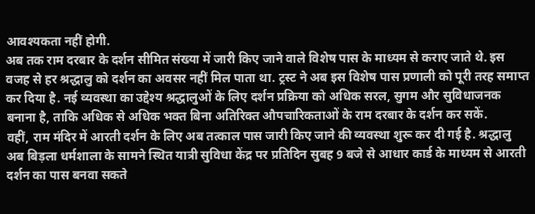आवश्यकता नहीं होगी.
अब तक राम दरबार के दर्शन सीमित संख्या में जारी किए जाने वाले विशेष पास के माध्यम से कराए जाते थे. इस वजह से हर श्रद्धालु को दर्शन का अवसर नहीं मिल पाता था. ट्रस्ट ने अब इस विशेष पास प्रणाली को पूरी तरह समाप्त कर दिया है. नई व्यवस्था का उद्देश्य श्रद्धालुओं के लिए दर्शन प्रक्रिया को अधिक सरल, सुगम और सुविधाजनक बनाना है, ताकि अधिक से अधिक भक्त बिना अतिरिक्त औपचारिकताओं के राम दरबार के दर्शन कर सकें.
वहीं, राम मंदिर में आरती दर्शन के लिए अब तत्काल पास जारी किए जाने की व्यवस्था शुरू कर दी गई है. श्रद्धालु अब बिड़ला धर्मशाला के सामने स्थित यात्री सुविधा केंद्र पर प्रतिदिन सुबह 9 बजे से आधार कार्ड के माध्यम से आरती दर्शन का पास बनवा सकते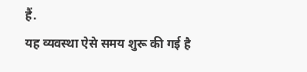हैं.
यह व्यवस्था ऐसे समय शुरू की गई है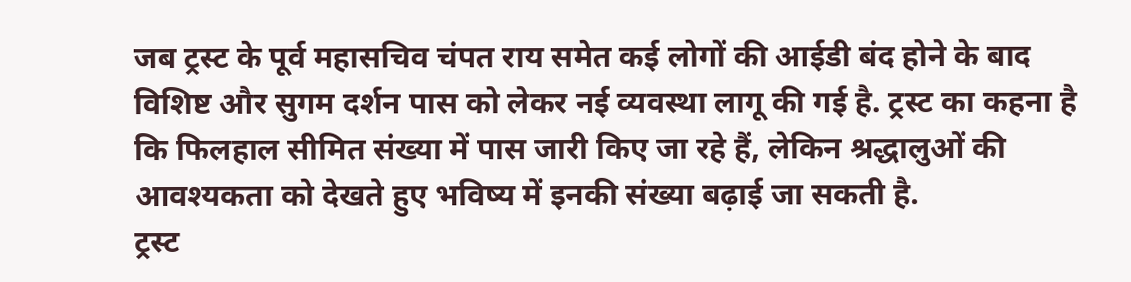जब ट्रस्ट के पूर्व महासचिव चंपत राय समेत कई लोगों की आईडी बंद होने के बाद विशिष्ट और सुगम दर्शन पास को लेकर नई व्यवस्था लागू की गई है. ट्रस्ट का कहना है कि फिलहाल सीमित संख्या में पास जारी किए जा रहे हैं, लेकिन श्रद्धालुओं की आवश्यकता को देखते हुए भविष्य में इनकी संख्या बढ़ाई जा सकती है.
ट्रस्ट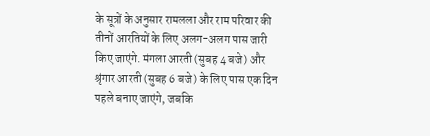के सूत्रों के अनुसार रामलला और राम परिवार की तीनों आरतियों के लिए अलग-अलग पास जारी किए जाएंगे. मंगला आरती (सुबह 4 बजे) और श्रृंगार आरती (सुबह 6 बजे) के लिए पास एक दिन पहले बनाए जाएंगे, जबकि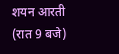शयन आरती (रात 9 बजे)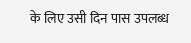के लिए उसी दिन पास उपलब्ध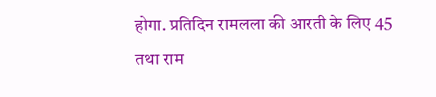होगा. प्रतिदिन रामलला की आरती के लिए 45 तथा राम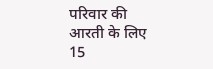परिवार की आरती के लिए 15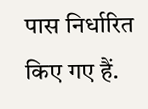पास निर्धारित किए गए हैं.